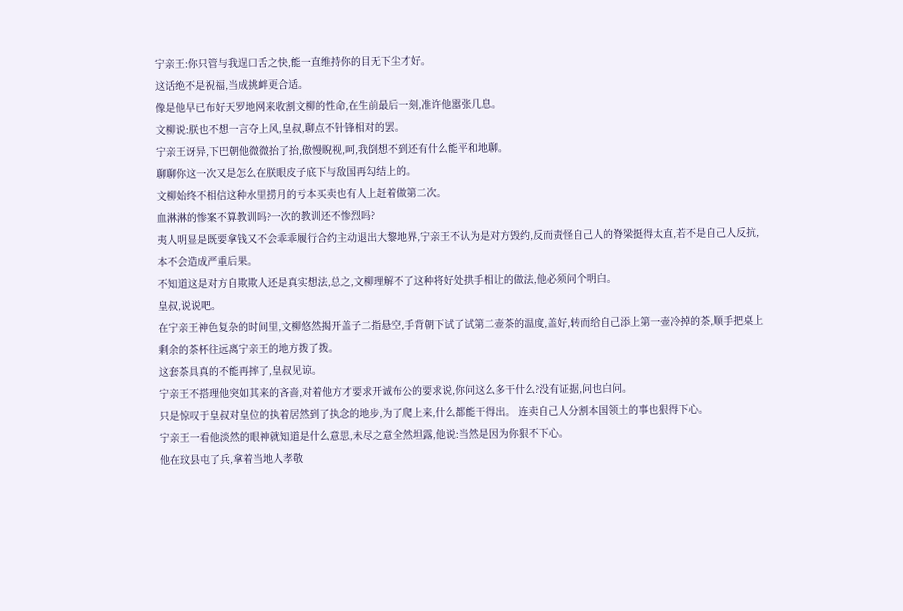宁亲王:你只管与我逞口舌之快,能一直维持你的目无下尘才好。
这话绝不是祝福,当成挑衅更合适。
像是他早已布好天罗地网来收割文柳的性命,在生前最后一刻,准许他嚣张几息。
文柳说:朕也不想一言夺上风,皇叔,聊点不针锋相对的罢。
宁亲王讶异,下巴朝他微微抬了抬,傲慢睨视,呵,我倒想不到还有什么能平和地聊。
聊聊你这一次又是怎么在朕眼皮子底下与敌国再勾结上的。
文柳始终不相信这种水里捞月的亏本买卖也有人上赶着做第二次。
血淋淋的惨案不算教训吗?一次的教训还不惨烈吗?
夷人明显是既要拿钱又不会乖乖履行合约主动退出大黎地界,宁亲王不认为是对方毁约,反而责怪自己人的脊梁挺得太直,若不是自己人反抗,本不会造成严重后果。
不知道这是对方自欺欺人还是真实想法,总之,文柳理解不了这种将好处拱手相让的做法,他必须问个明白。
皇叔,说说吧。
在宁亲王神色复杂的时间里,文柳悠然揭开盖子二指悬空,手背朝下试了试第二壶茶的温度,盖好,转而给自己添上第一壶冷掉的茶,顺手把桌上剩余的茶杯往远离宁亲王的地方拨了拨。
这套茶具真的不能再摔了,皇叔见谅。
宁亲王不搭理他突如其来的吝啬,对着他方才要求开诚布公的要求说,你问这么多干什么?没有证据,问也白问。
只是惊叹于皇叔对皇位的执着居然到了执念的地步,为了爬上来,什么都能干得出。 连卖自己人分割本国领土的事也狠得下心。
宁亲王一看他淡然的眼神就知道是什么意思,未尽之意全然坦露,他说:当然是因为你狠不下心。
他在玟县屯了兵,拿着当地人孝敬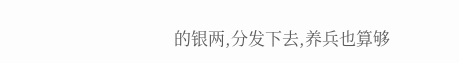的银两,分发下去,养兵也算够